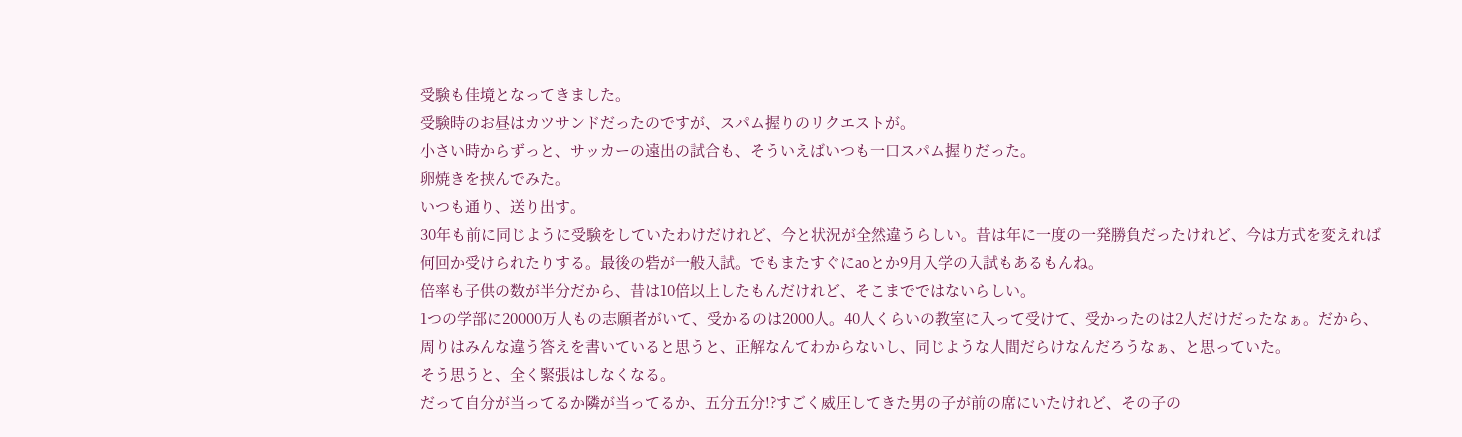受験も佳境となってきました。
受験時のお昼はカツサンドだったのですが、スパム握りのリクエストが。
小さい時からずっと、サッカーの遠出の試合も、そういえばいつも一口スパム握りだった。
卵焼きを挟んでみた。
いつも通り、送り出す。
30年も前に同じように受験をしていたわけだけれど、今と状況が全然違うらしい。昔は年に一度の一発勝負だったけれど、今は方式を変えれば何回か受けられたりする。最後の砦が一般入試。でもまたすぐにaoとか9月入学の入試もあるもんね。
倍率も子供の数が半分だから、昔は10倍以上したもんだけれど、そこまでではないらしい。
1つの学部に20000万人もの志願者がいて、受かるのは2000人。40人くらいの教室に入って受けて、受かったのは2人だけだったなぁ。だから、周りはみんな違う答えを書いていると思うと、正解なんてわからないし、同じような人間だらけなんだろうなぁ、と思っていた。
そう思うと、全く緊張はしなくなる。
だって自分が当ってるか隣が当ってるか、五分五分!?すごく威圧してきた男の子が前の席にいたけれど、その子の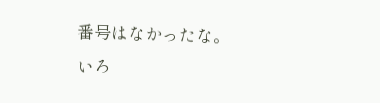番号はなかったな。
いろ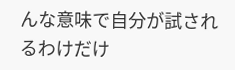んな意味で自分が試されるわけだけ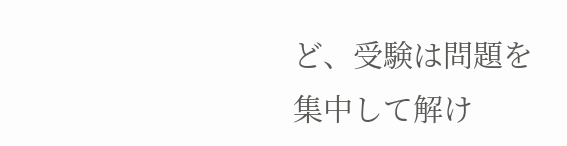ど、受験は問題を集中して解け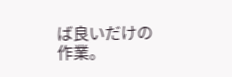ば良いだけの作業。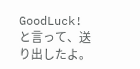GoodLuck!
と言って、送り出したよ。